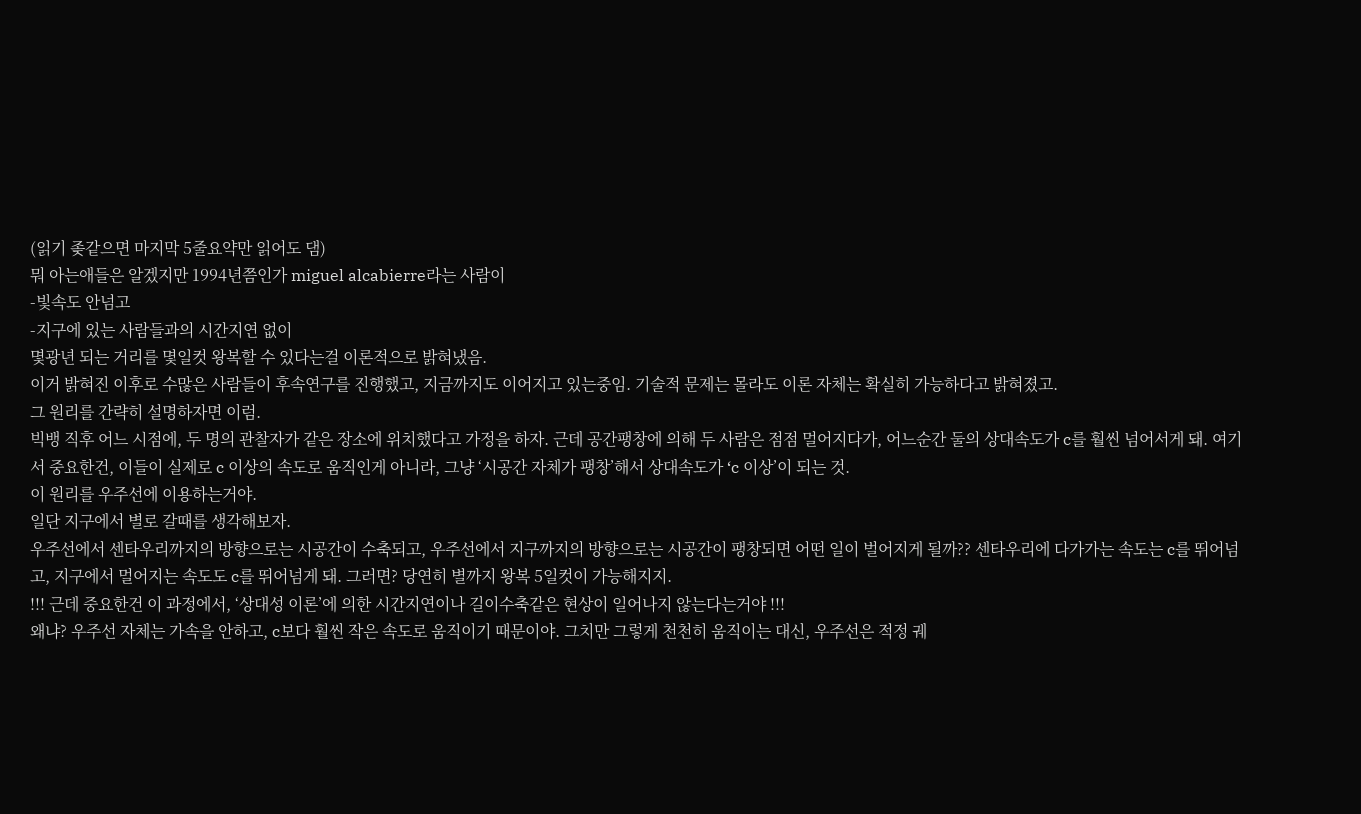(읽기 좆같으면 마지막 5줄요약만 읽어도 댐)
뭐 아는애들은 알겠지만 1994년쯤인가 miguel alcabierre라는 사람이
-빛속도 안넘고
-지구에 있는 사람들과의 시간지연 없이
몇광년 되는 거리를 몇일컷 왕복할 수 있다는걸 이론적으로 밝혀냈음.
이거 밝혀진 이후로 수많은 사람들이 후속연구를 진행했고, 지금까지도 이어지고 있는중임. 기술적 문제는 몰라도 이론 자체는 확실히 가능하다고 밝혀졌고.
그 원리를 간략히 설명하자면 이럼.
빅뱅 직후 어느 시점에, 두 명의 관찰자가 같은 장소에 위치했다고 가정을 하자. 근데 공간팽창에 의해 두 사람은 점점 멀어지다가, 어느순간 둘의 상대속도가 c를 훨씬 넘어서게 돼. 여기서 중요한건, 이들이 실제로 c 이상의 속도로 움직인게 아니라, 그냥 ‘시공간 자체가 팽창’해서 상대속도가 ‘c 이상’이 되는 것.
이 원리를 우주선에 이용하는거야.
일단 지구에서 별로 갈때를 생각해보자.
우주선에서 센타우리까지의 방향으로는 시공간이 수축되고, 우주선에서 지구까지의 방향으로는 시공간이 팽창되면 어떤 일이 벌어지게 될까?? 센타우리에 다가가는 속도는 c를 뛰어넘고, 지구에서 멀어지는 속도도 c를 뛰어넘게 돼. 그러면? 당연히 별까지 왕복 5일컷이 가능해지지.
!!! 근데 중요한건 이 과정에서, ‘상대성 이론’에 의한 시간지연이나 길이수축같은 현상이 일어나지 않는다는거야 !!!
왜냐? 우주선 자체는 가속을 안하고, c보다 훨씬 작은 속도로 움직이기 때문이야. 그치만 그렇게 천천히 움직이는 대신, 우주선은 적정 궤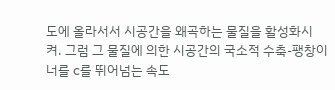도에 올라서서 시공간을 왜곡하는 물질을 활성화시켜. 그럼 그 물질에 의한 시공간의 국소적 수축-팽창이 너를 c를 뛰어넘는 속도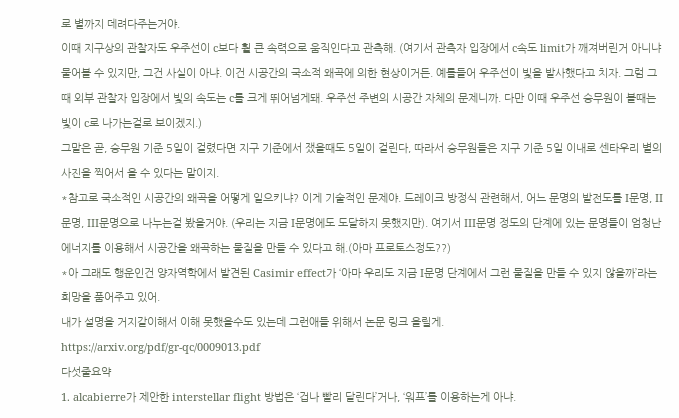로 별까지 데려다주는거야.
이때 지구상의 관찰자도 우주선이 c보다 훨 큰 속력으로 움직인다고 관측해. (여기서 관측자 입장에서 c속도 limit가 깨져버린거 아니냐 물어볼 수 있지만, 그건 사실이 아냐. 이건 시공간의 국소적 왜곡에 의한 현상이거든. 예를들어 우주선이 빛을 발사했다고 치자. 그럼 그때 외부 관찰자 입장에서 빛의 속도는 c를 크게 뛰어넘게돼. 우주선 주변의 시공간 자체의 문제니까. 다만 이때 우주선 승무원이 볼때는 빛이 c로 나가는걸로 보이겠지.)
그말은 곧, 승무원 기준 5일이 걸렸다면 지구 기준에서 쟀을때도 5일이 걸린다, 따라서 승무원들은 지구 기준 5일 이내로 센타우리 별의 사진을 찍어서 올 수 있다는 말이지.
*참고로 국소적인 시공간의 왜곡을 어떻게 일으키냐? 이게 기술적인 문제야. 드레이크 방정식 관련해서, 어느 문명의 발전도를 I문명, II문명, III문명으로 나누는걸 봤을거야. (우리는 지금 I문명에도 도달하지 못했지만). 여기서 III문명 정도의 단계에 있는 문명들이 엄청난 에너지를 이용해서 시공간을 왜곡하는 물질을 만들 수 있다고 해.(아마 프로토스정도??)
*아 그래도 행운인건 양자역학에서 발견된 Casimir effect가 ‘아마 우리도 지금 I문명 단계에서 그런 물질을 만들 수 있지 않을까’라는 희망을 품어주고 있어.
내가 설명을 거지같이해서 이해 못했을수도 있는데 그런애들 위해서 논문 링크 올릴게.
https://arxiv.org/pdf/gr-qc/0009013.pdf
다섯줄요약
1. alcabierre가 제안한 interstellar flight 방법은 ‘겁나 빨리 달린다’거나, ‘워프’를 이용하는게 아냐.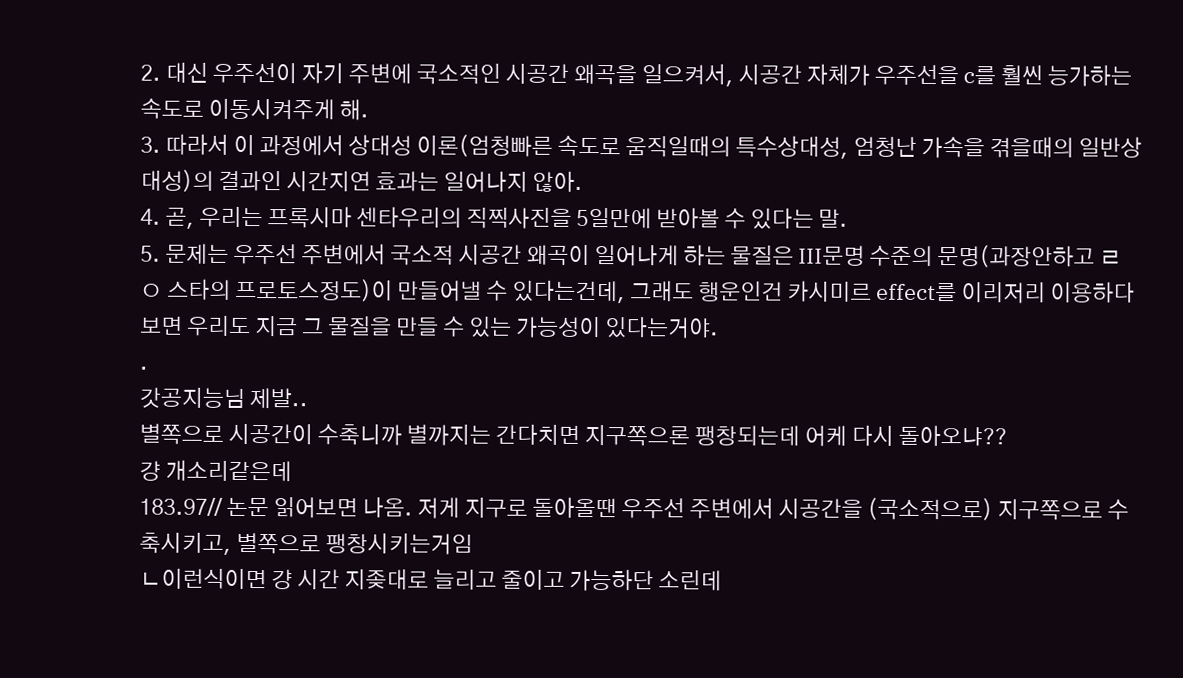2. 대신 우주선이 자기 주변에 국소적인 시공간 왜곡을 일으켜서, 시공간 자체가 우주선을 c를 훨씬 능가하는 속도로 이동시켜주게 해.
3. 따라서 이 과정에서 상대성 이론(엄청빠른 속도로 움직일때의 특수상대성, 엄청난 가속을 겪을때의 일반상대성)의 결과인 시간지연 효과는 일어나지 않아.
4. 곧, 우리는 프록시마 센타우리의 직찍사진을 5일만에 받아볼 수 있다는 말.
5. 문제는 우주선 주변에서 국소적 시공간 왜곡이 일어나게 하는 물질은 III문명 수준의 문명(과장안하고 ㄹㅇ 스타의 프로토스정도)이 만들어낼 수 있다는건데, 그래도 행운인건 카시미르 effect를 이리저리 이용하다 보면 우리도 지금 그 물질을 만들 수 있는 가능성이 있다는거야.
.
갓공지능님 제발..
별쪽으로 시공간이 수축니까 별까지는 간다치면 지구쪽으론 팽창되는데 어케 다시 돌아오냐??
걍 개소리같은데
183.97// 논문 읽어보면 나옴. 저게 지구로 돌아올땐 우주선 주변에서 시공간을 (국소적으로) 지구쪽으로 수축시키고, 별쪽으로 팽창시키는거임
ㄴ이런식이면 걍 시간 지좆대로 늘리고 줄이고 가능하단 소린데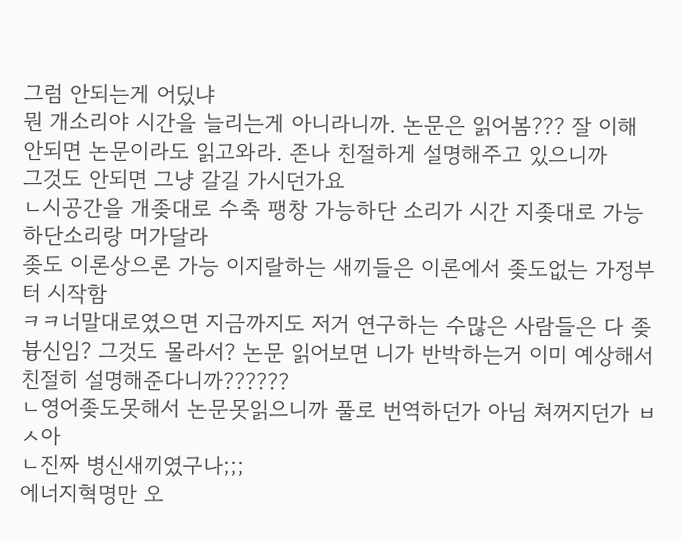그럼 안되는게 어딨냐
뭔 개소리야 시간을 늘리는게 아니라니까. 논문은 읽어봄??? 잘 이해 안되면 논문이라도 읽고와라. 존나 친절하게 설명해주고 있으니까
그것도 안되면 그냥 갈길 가시던가요
ㄴ시공간을 개좆대로 수축 팽창 가능하단 소리가 시간 지좆대로 가능하단소리랑 머가달라
좆도 이론상으론 가능 이지랄하는 새끼들은 이론에서 좆도없는 가정부터 시작함
ㅋㅋ너말대로였으면 지금까지도 저거 연구하는 수많은 사람들은 다 좆븅신임? 그것도 몰라서? 논문 읽어보면 니가 반박하는거 이미 예상해서 친절히 설명해준다니까??????
ㄴ영어좆도못해서 논문못읽으니까 풀로 번역하던가 아님 쳐꺼지던가 ㅂㅅ아
ㄴ진짜 병신새끼였구나;;;
에너지혁명만 오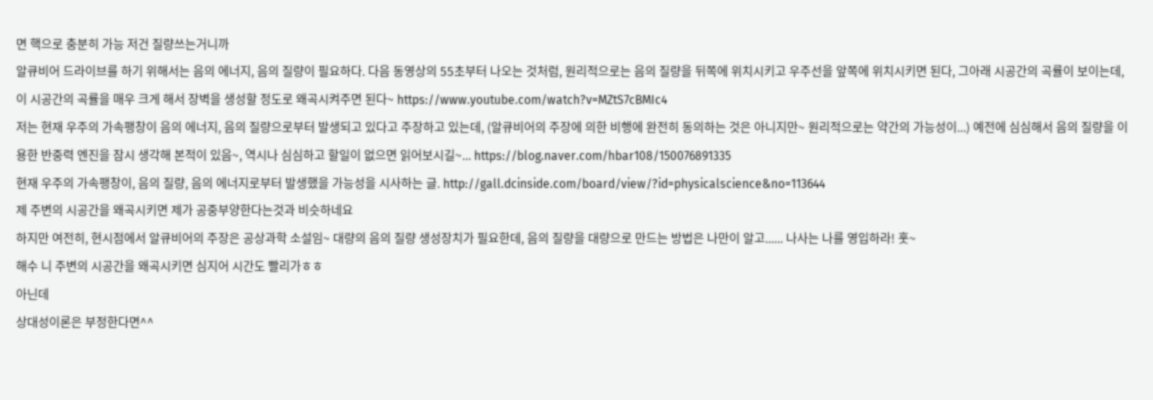면 핵으로 충분히 가능 저건 질량쓰는거니까
알큐비어 드라이브를 하기 위해서는 음의 에너지, 음의 질량이 필요하다. 다음 동영상의 55초부터 나오는 것처럼, 원리적으로는 음의 질량을 뒤쪽에 위치시키고 우주선을 앞쪽에 위치시키면 된다, 그아래 시공간의 곡률이 보이는데, 이 시공간의 곡률을 매우 크게 해서 장벽을 생성할 정도로 왜곡시켜주면 된다~ https://www.youtube.com/watch?v=MZtS7cBMIc4
저는 현재 우주의 가속팽창이 음의 에너지, 음의 질량으로부터 발생되고 있다고 주장하고 있는데, (알큐비어의 주장에 의한 비행에 완전히 동의하는 것은 아니지만~ 원리적으로는 약간의 가능성이...) 예전에 심심해서 음의 질량을 이용한 반중력 엔진을 잠시 생각해 본적이 있음~, 역시나 심심하고 할일이 없으면 읽어보시길~... https://blog.naver.com/hbar108/150076891335
현재 우주의 가속팽창이, 음의 질량, 음의 에너지로부터 발생했을 가능성을 시사하는 글. http://gall.dcinside.com/board/view/?id=physicalscience&no=113644
제 주변의 시공간을 왜곡시키면 제가 공중부양한다는것과 비슷하네요
하지만 여전히, 현시점에서 알큐비어의 주장은 공상과학 소설임~ 대량의 음의 질량 생성장치가 필요한데, 음의 질량을 대량으로 만드는 방법은 나만이 알고...... 나사는 나를 영입하라! 훗~
해수 니 주변의 시공간을 왜곡시키면 심지어 시간도 빨리가ㅎㅎ
아닌데
상대성이론은 부정한다면^^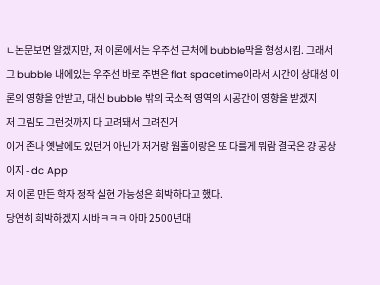ㄴ논문보면 알겠지만, 저 이론에서는 우주선 근처에 bubble막을 형성시킴. 그래서 그 bubble 내에있는 우주선 바로 주변은 flat spacetime이라서 시간이 상대성 이론의 영향을 안받고, 대신 bubble 밖의 국소적 영역의 시공간이 영향을 받겠지
저 그림도 그런것까지 다 고려돼서 그려진거
이거 존나 옛날에도 있던거 아닌가 저거랑 웜홀이랑은 또 다를게 뭐람 결국은 걍 공상이지 - dc App
저 이론 만든 학자 정작 실현 가능성은 희박하다고 했다.
당연히 희박하겠지 시바ㅋㅋㅋ 아마 2500년대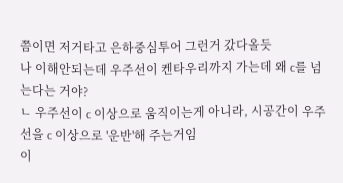쯤이면 저거타고 은하중심투어 그런거 갔다올듯
나 이해안되는데 우주선이 켄타우리까지 가는데 왜 c를 넘는다는 거야?
ㄴ 우주선이 c 이상으로 움직이는게 아니라, 시공간이 우주선을 c 이상으로 '운반'해 주는거임
이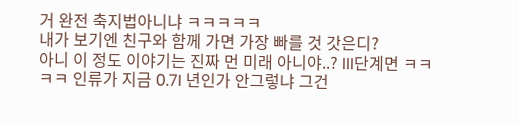거 완전 축지법아니냐 ㅋㅋㅋㅋㅋ
내가 보기엔 친구와 함께 가면 가장 빠를 것 갓은디?
아니 이 정도 이야기는 진짜 먼 미래 아니야..? III단계면 ㅋㅋㅋㅋ 인류가 지금 0.7I 년인가 안그렇냐 그건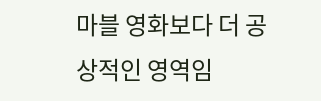마블 영화보다 더 공상적인 영역임